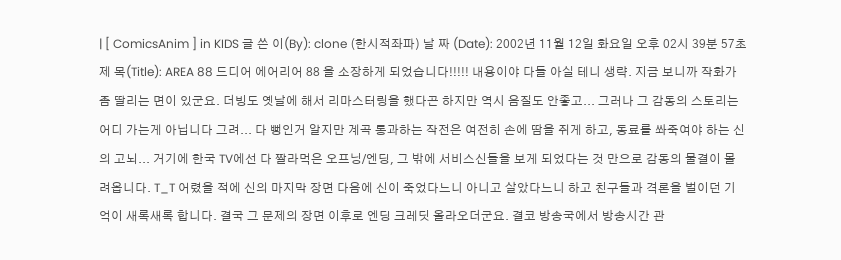| [ ComicsAnim ] in KIDS 글 쓴 이(By): clone (한시적좌파) 날 짜 (Date): 2002년 11월 12일 화요일 오후 02시 39분 57초 제 목(Title): AREA 88 드디어 에어리어 88 을 소장하게 되었습니다!!!!! 내용이야 다들 아실 테니 생략. 지금 보니까 작화가 좀 딸리는 면이 있군요. 더빙도 옛날에 해서 리마스터링을 했다곤 하지만 역시 음질도 안좋고... 그러나 그 감동의 스토리는 어디 가는게 아닙니다 그려... 다 뻥인거 알지만 계곡 통과하는 작전은 여전히 손에 땀을 쥐게 하고, 동료를 쏴죽여야 하는 신의 고뇌... 거기에 한국 TV에선 다 짤라먹은 오프닝/엔딩, 그 밖에 서비스신들을 보게 되었다는 것 만으로 감동의 물결이 몰려옵니다. T_T 어렸을 적에 신의 마지막 장면 다음에 신이 죽었다느니 아니고 살았다느니 하고 친구들과 격론을 벌이던 기억이 새록새록 합니다. 결국 그 문제의 장면 이후로 엔딩 크레딧 올라오더군요. 결코 방송국에서 방송시간 관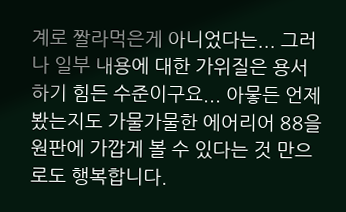계로 짤라먹은게 아니었다는... 그러나 일부 내용에 대한 가위질은 용서하기 힘든 수준이구요... 아뭏든 언제 봤는지도 가물가물한 에어리어 88을 원판에 가깝게 볼 수 있다는 것 만으로도 행복합니다.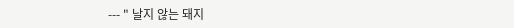--- " 날지 않는 돼지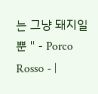는 그냥 돼지일 뿐 " - Porco Rosso - |